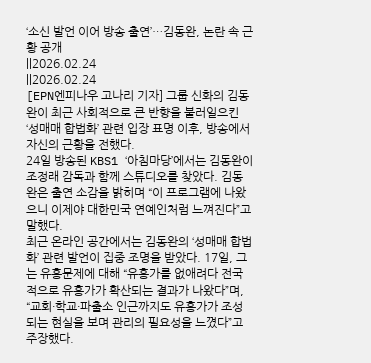‘소신 발언 이어 방송 출연’…김동완, 논란 속 근황 공개
||2026.02.24
||2026.02.24
[EPN엔피나우 고나리 기자] 그룹 신화의 김동완이 최근 사회적으로 큰 반향을 불러일으킨 ‘성매매 합법화’ 관련 입장 표명 이후, 방송에서 자신의 근황을 전했다.
24일 방송된 KBS1 ‘아침마당’에서는 김동완이 조정래 감독과 함께 스튜디오를 찾았다. 김동완은 출연 소감을 밝히며 “이 프로그램에 나왔으니 이제야 대한민국 연예인처럼 느껴진다”고 말했다.
최근 온라인 공간에서는 김동완의 ‘성매매 합법화’ 관련 발언이 집중 조명을 받았다. 17일, 그는 유흥문제에 대해 “유흥가를 없애려다 전국적으로 유흥가가 확산되는 결과가 나왔다”며, “교회·학교·파출소 인근까지도 유흥가가 조성되는 현실을 보며 관리의 필요성을 느꼈다”고 주장했다.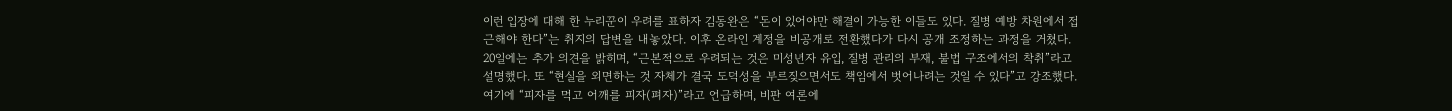이런 입장에 대해 한 누리꾼이 우려를 표하자 김동완은 “돈이 있어야만 해결이 가능한 이들도 있다. 질병 예방 차원에서 접근해야 한다”는 취지의 답변을 내놓았다. 이후 온라인 계정을 비공개로 전환했다가 다시 공개 조정하는 과정을 거쳤다.
20일에는 추가 의견을 밝히며, “근본적으로 우려되는 것은 미성년자 유입, 질병 관리의 부재, 불법 구조에서의 착취”라고 설명했다. 또 “현실을 외면하는 것 자체가 결국 도덕성을 부르짖으면서도 책임에서 벗어나려는 것일 수 있다”고 강조했다. 여기에 “피자를 먹고 어깨를 피자(펴자)”라고 언급하며, 비판 여론에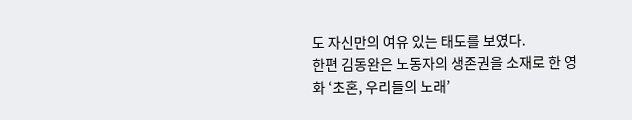도 자신만의 여유 있는 태도를 보였다.
한편 김동완은 노동자의 생존권을 소재로 한 영화 ‘초혼, 우리들의 노래’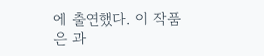에 출연했다. 이 작품은 과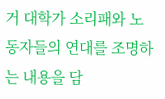거 대학가 소리패와 노동자들의 연대를 조명하는 내용을 담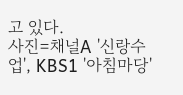고 있다.
사진=채널A '신랑수업', KBS1 '아침마당'